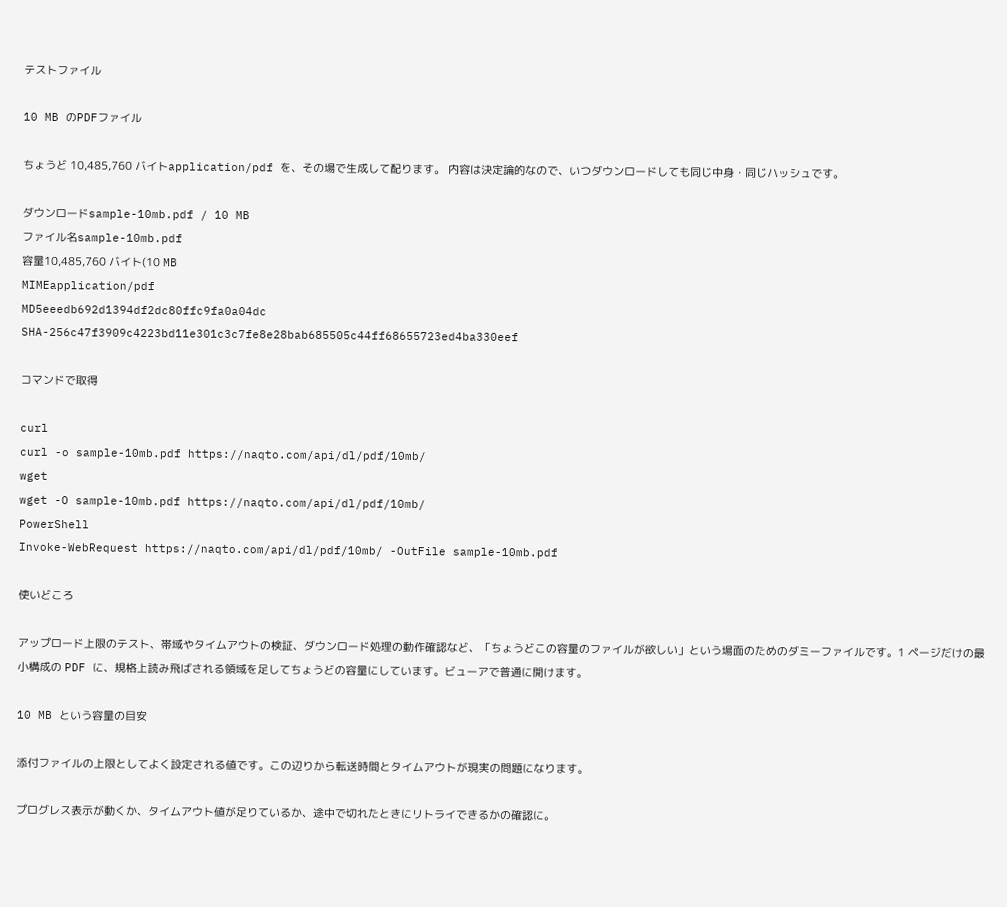テストファイル

10 MB のPDFファイル

ちょうど 10,485,760 バイトapplication/pdf を、その場で生成して配ります。 内容は決定論的なので、いつダウンロードしても同じ中身・同じハッシュです。

ダウンロードsample-10mb.pdf / 10 MB
ファイル名sample-10mb.pdf
容量10,485,760 バイト(10 MB
MIMEapplication/pdf
MD5eeedb692d1394df2dc80ffc9fa0a04dc
SHA-256c47f3909c4223bd11e301c3c7fe8e28bab685505c44ff68655723ed4ba330eef

コマンドで取得

curl
curl -o sample-10mb.pdf https://naqto.com/api/dl/pdf/10mb/
wget
wget -O sample-10mb.pdf https://naqto.com/api/dl/pdf/10mb/
PowerShell
Invoke-WebRequest https://naqto.com/api/dl/pdf/10mb/ -OutFile sample-10mb.pdf

使いどころ

アップロード上限のテスト、帯域やタイムアウトの検証、ダウンロード処理の動作確認など、「ちょうどこの容量のファイルが欲しい」という場面のためのダミーファイルです。1 ページだけの最小構成の PDF に、規格上読み飛ばされる領域を足してちょうどの容量にしています。ビューアで普通に開けます。

10 MB という容量の目安

添付ファイルの上限としてよく設定される値です。この辺りから転送時間とタイムアウトが現実の問題になります。

プログレス表示が動くか、タイムアウト値が足りているか、途中で切れたときにリトライできるかの確認に。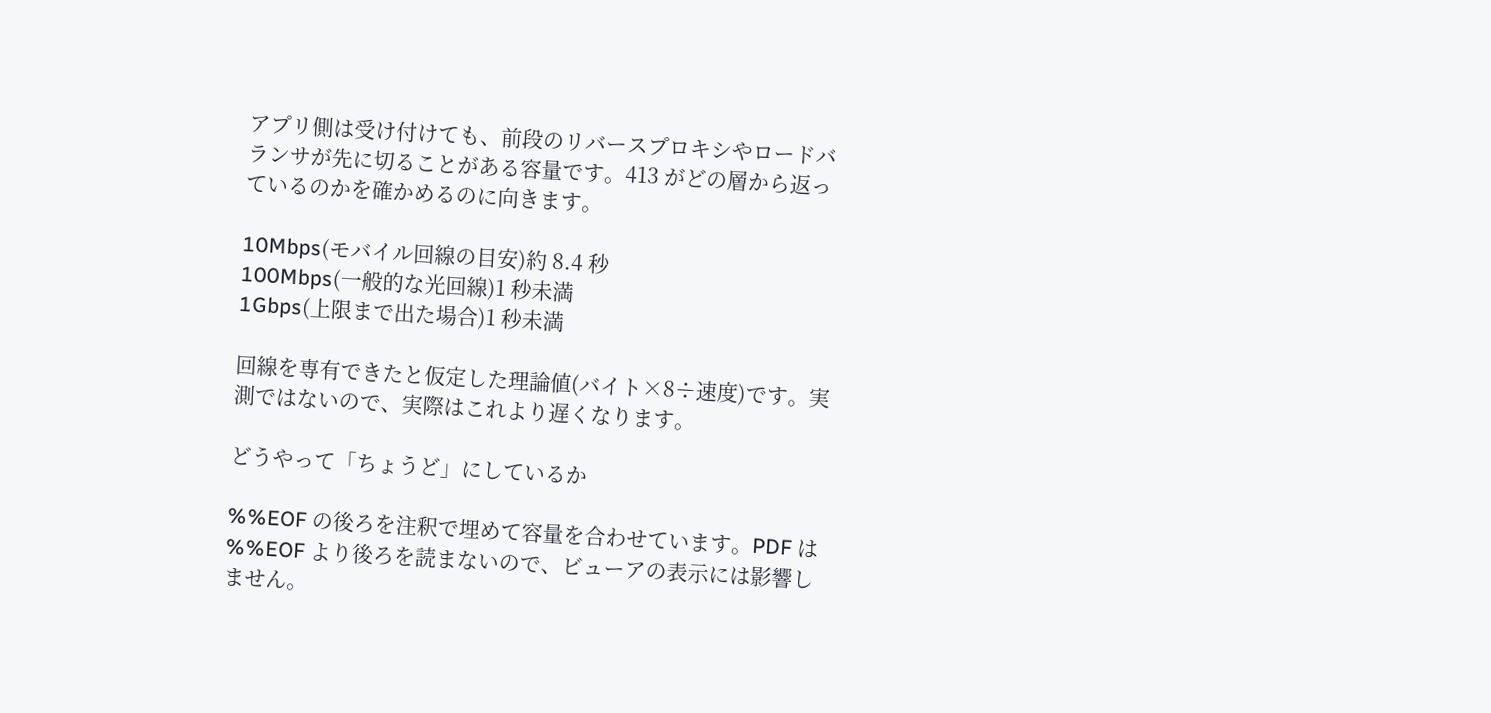アプリ側は受け付けても、前段のリバースプロキシやロードバランサが先に切ることがある容量です。413 がどの層から返っているのかを確かめるのに向きます。

10Mbps(モバイル回線の目安)約 8.4 秒
100Mbps(一般的な光回線)1 秒未満
1Gbps(上限まで出た場合)1 秒未満

回線を専有できたと仮定した理論値(バイト×8÷速度)です。実測ではないので、実際はこれより遅くなります。

どうやって「ちょうど」にしているか

%%EOF の後ろを注釈で埋めて容量を合わせています。PDF は %%EOF より後ろを読まないので、ビューアの表示には影響しません。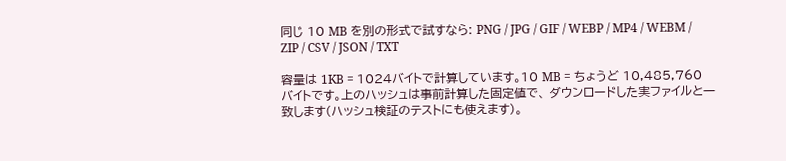同じ 10 MB を別の形式で試すなら: PNG / JPG / GIF / WEBP / MP4 / WEBM / ZIP / CSV / JSON / TXT

容量は 1KB = 1024バイトで計算しています。10 MB = ちょうど 10,485,760 バイトです。上のハッシュは事前計算した固定値で、 ダウンロードした実ファイルと一致します(ハッシュ検証のテストにも使えます)。